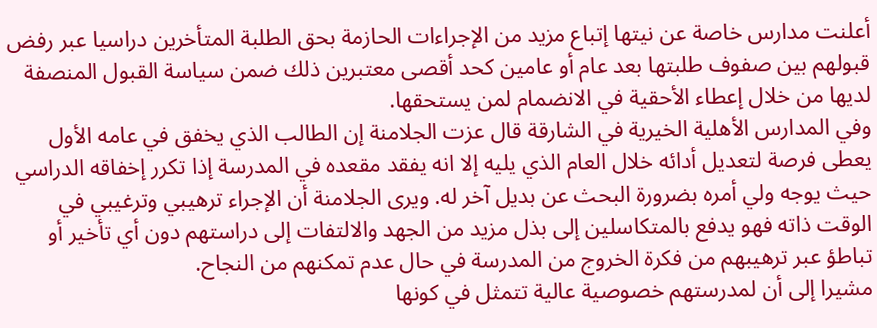أعلنت مدارس خاصة عن نيتها إتباع مزيد من الإجراءات الحازمة بحق الطلبة المتأخرين دراسيا عبر رفض قبولهم بين صفوف طلبتها بعد عام أو عامين كحد أقصى معتبرين ذلك ضمن سياسة القبول المنصفة لديها من خلال إعطاء الأحقية في الانضمام لمن يستحقها.
وفي المدارس الأهلية الخيرية في الشارقة قال عزت الجلامنة إن الطالب الذي يخفق في عامه الأول يعطى فرصة لتعديل أدائه خلال العام الذي يليه إلا انه يفقد مقعده في المدرسة إذا تكرر إخفاقه الدراسي حيث يوجه ولي أمره بضرورة البحث عن بديل آخر له. ويرى الجلامنة أن الإجراء ترهيبي وترغيبي في الوقت ذاته فهو يدفع بالمتكاسلين إلى بذل مزيد من الجهد والالتفات إلى دراستهم دون أي تأخير أو تباطؤ عبر ترهيبهم من فكرة الخروج من المدرسة في حال عدم تمكنهم من النجاح.
مشيرا إلى أن لمدرستهم خصوصية عالية تتمثل في كونها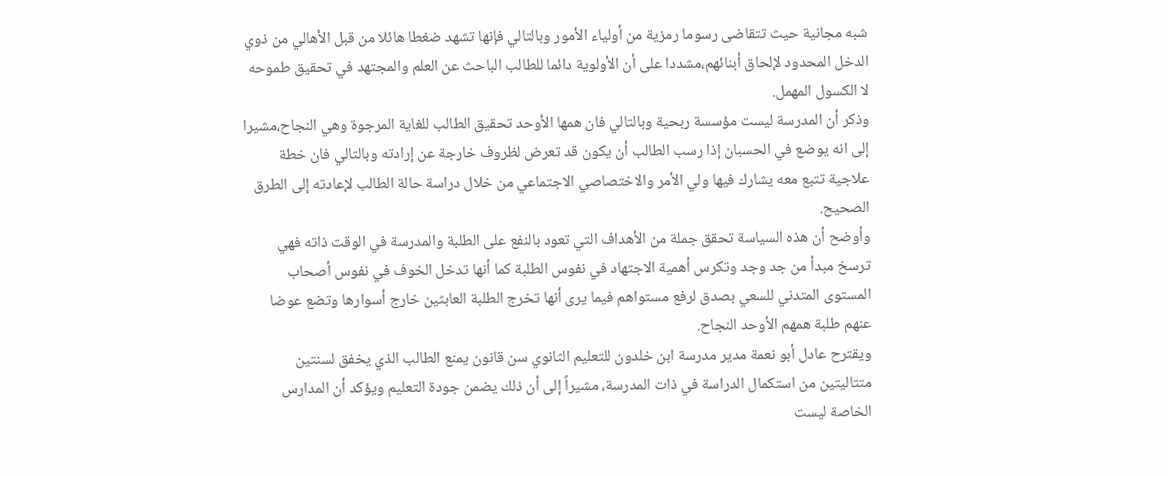شبه مجانية حيث تتقاضى رسوما رمزية من أولياء الأمور وبالتالي فإنها تشهد ضغطا هائلا من قبل الأهالي من ذوي الدخل المحدود لإلحاق أبنائهم،مشددا على أن الأولوية دائما للطالب الباحث عن العلم والمجتهد في تحقيق طموحه لا الكسول المهمل.
وذكر أن المدرسة ليست مؤسسة ربحية وبالتالي فان همها الأوحد تحقيق الطالب للغاية المرجوة وهي النجاح،مشيرا إلى انه يوضع في الحسبان إذا رسب الطالب أن يكون قد تعرض لظروف خارجة عن إرادته وبالتالي فان خطة علاجية تتبع معه يشارك فيها ولي الأمر والاختصاصي الاجتماعي من خلال دراسة حالة الطالب لإعادته إلى الطرق الصحيح.
وأوضح أن هذه السياسة تحقق جملة من الأهداف التي تعود بالنفع على الطلبة والمدرسة في الوقت ذاته فهي ترسخ مبدأ من جد وجد وتكرس أهمية الاجتهاد في نفوس الطلبة كما أنها تدخل الخوف في نفوس أصحاب المستوى المتدني للسعي بصدق لرفع مستواهم فيما يرى أنها تخرج الطلبة العابثين خارج أسوارها وتضع عوضا عنهم طلبة همهم الأوحد النجاح.
ويقترح عادل أبو نعمة مدير مدرسة ابن خلدون للتعليم الثانوي سن قانون يمنع الطالب الذي يخفق لسنتين متتاليتين من استكمال الدراسة في ذات المدرسة، مشيراً إلى أن ذلك يضمن جودة التعليم ويؤكد أن المدارس الخاصة ليست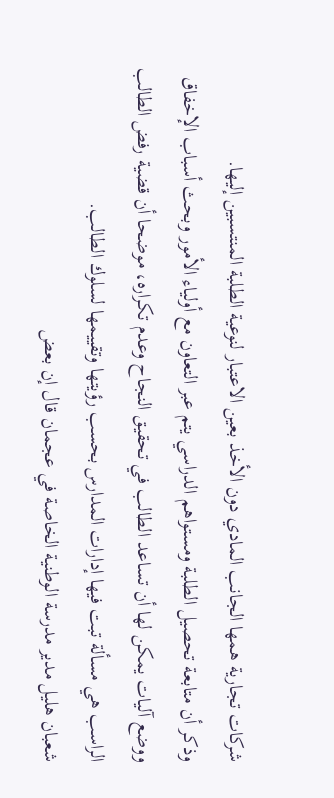شركات تجارية همها الجانب المادي دون الأخذ بعين الاعتبار لنوعية الطلبة المنتسبين إليها.
وذكر أن متابعة تحصيل الطلبة ومستواهم الدراسي يتم عبر التعاون مع أولياء الأمور وبحث أسباب الإخفاق ووضع آليات يمكن لها أن تساعد الطالب في تحقيق النجاح وعدم تكراره، موضحا أن قضية رفض الطالب الراسب هي مسألة تبت فيها إدارات المدارس بحسب رؤيتها وتقييمها لسلوك الطالب.
شعبان هليل مدير مدرسة الوطنية الخاصة في عجمان قال إن بعض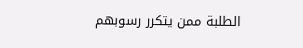الطلبة ممن يتكرر رسوبهم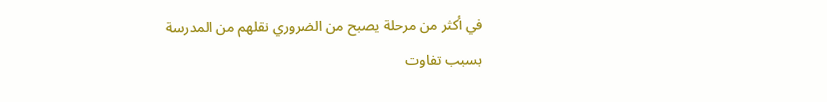في أكثر من مرحلة يصبح من الضروري نقلهم من المدرسة بسبب تفاوت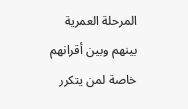المرحلة العمرية بينهم وبين أقرانهم خاصة لمن يتكرر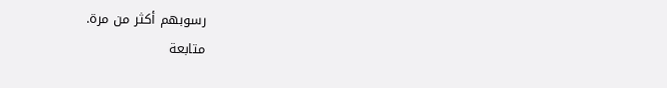رسوبهم أكثر من مرة.
متابعة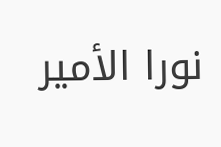نورا الأمير